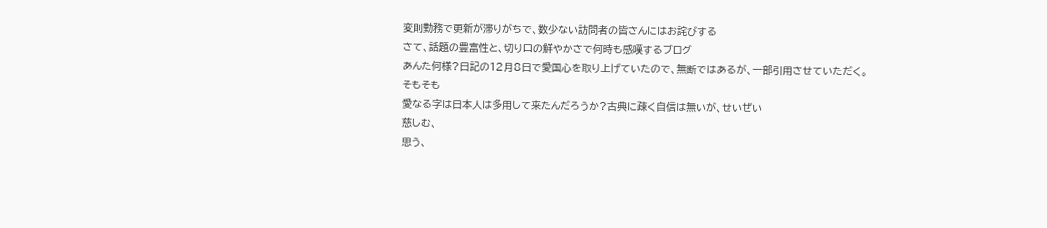変則勤務で更新が滞りがちで、数少ない訪問者の皆さんにはお詫びする
さて、話題の豊富性と、切り口の鮮やかさで何時も感嘆するブログ
あんた何様?日記の12月8日で愛国心を取り上げていたので、無断ではあるが、一部引用させていただく。
そもそも
愛なる字は日本人は多用して来たんだろうか?古典に疎く自信は無いが、せいぜい
慈しむ、
思う、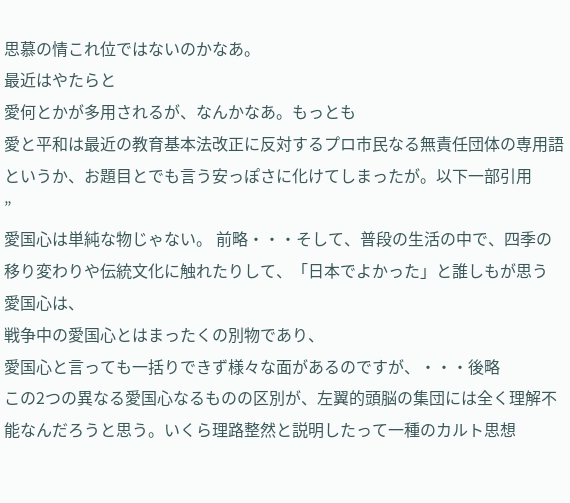思慕の情これ位ではないのかなあ。
最近はやたらと
愛何とかが多用されるが、なんかなあ。もっとも
愛と平和は最近の教育基本法改正に反対するプロ市民なる無責任団体の専用語というか、お題目とでも言う安っぽさに化けてしまったが。以下一部引用
”
愛国心は単純な物じゃない。 前略・・・そして、普段の生活の中で、四季の移り変わりや伝統文化に触れたりして、「日本でよかった」と誰しもが思う
愛国心は、
戦争中の愛国心とはまったくの別物であり、
愛国心と言っても一括りできず様々な面があるのですが、・・・後略
この2つの異なる愛国心なるものの区別が、左翼的頭脳の集団には全く理解不能なんだろうと思う。いくら理路整然と説明したって一種のカルト思想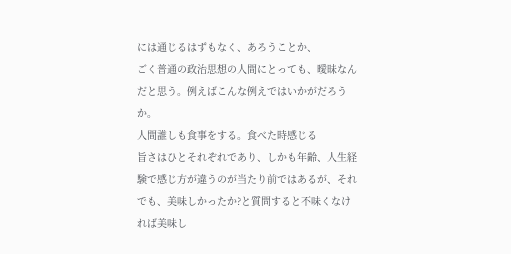には通じるはずもなく、あろうことか、
ごく普通の政治思想の人間にとっても、曖昧なんだと思う。例えばこんな例えではいかがだろうか。
人間誰しも食事をする。食べた時感じる
旨さはひとそれぞれであり、しかも年齢、人生経験で感じ方が違うのが当たり前ではあるが、それでも、美味しかったか?と質問すると不味くなければ美味し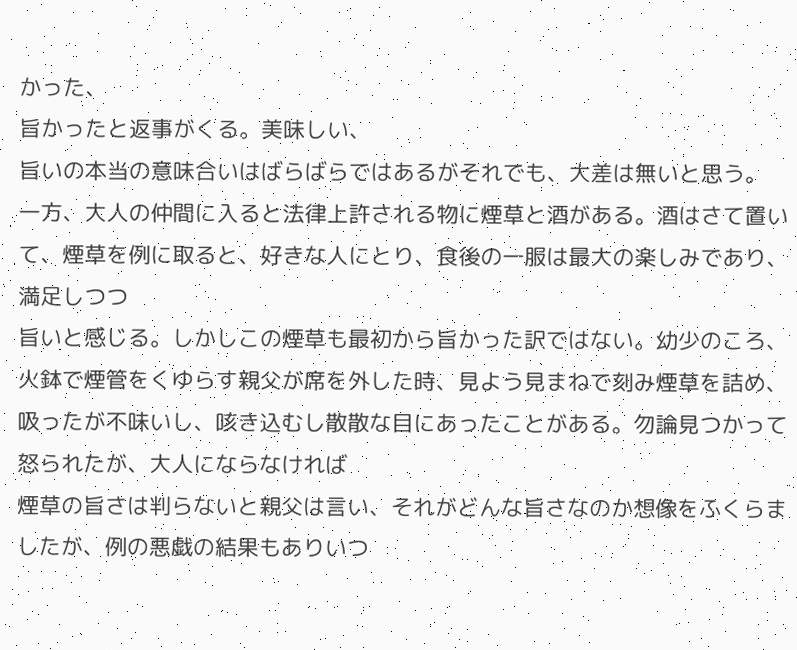かった、
旨かったと返事がくる。美味しい、
旨いの本当の意味合いはばらばらではあるがそれでも、大差は無いと思う。
一方、大人の仲間に入ると法律上許される物に煙草と酒がある。酒はさて置いて、煙草を例に取ると、好きな人にとり、食後の一服は最大の楽しみであり、満足しつつ
旨いと感じる。しかしこの煙草も最初から旨かった訳ではない。幼少のころ、火鉢で煙管をくゆらす親父が席を外した時、見よう見まねで刻み煙草を詰め、吸ったが不味いし、咳き込むし散散な目にあったことがある。勿論見つかって怒られたが、大人にならなければ
煙草の旨さは判らないと親父は言い、それがどんな旨さなのか想像をふくらましたが、例の悪戯の結果もありいつ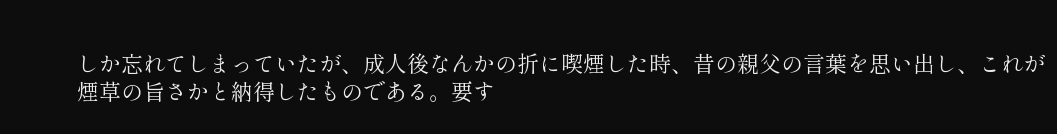しか忘れてしまっていたが、成人後なんかの折に喫煙した時、昔の親父の言葉を思い出し、これが
煙草の旨さかと納得したものである。要す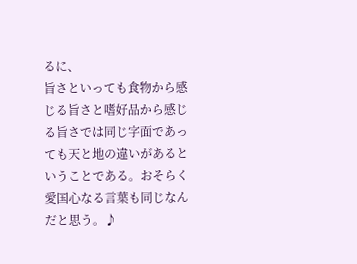るに、
旨さといっても食物から感じる旨さと嗜好品から感じる旨さでは同じ字面であっても天と地の違いがあるということである。おそらく愛国心なる言葉も同じなんだと思う。♪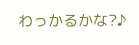わっかるかな?♪